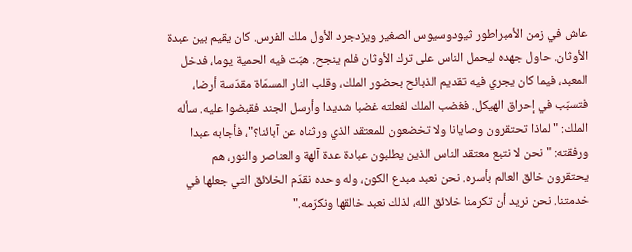عاش في زمن الأمبراطور ثيودوسيوس الصغير ويزدجرد الأول ملك الفرس. كان يقيم بين عبدة الأوثان. حاول جهده ليحمل الناس على ترك الأوثان فلم ينجح. هبّت فيه الحمية يوما، فدخل المعبد، فيما كان يجري فيه تقديم الذبائح بحضور الملك، وقلب النار المسمّاة مقدّسة أرضا، فتسبّب في إحراق الهيكل. فغضب الملك لفعلته غضبا شديدا وأرسل الجند فقبضوا عليه. سأله الملك: "لماذا تحتقرون وصايانا ولا تخضعون للمعتقد الذي ورثناه عن آبائنا؟"، فأجابه عبدا ورفقته: "نحن لا نتبع معتقد الناس الذين يطلبون عبادة عدة آلهة والعناصر والنور، هم يحتقرون خالق العالم بأسره. نحن نعبد مبدع الكون، وله وحده نقدّم الخلائق التي جعلها في خدمتنا. نحن نريد أن تكرمنا خلائق الله، لذلك نعبد خالقها ونكرّمه."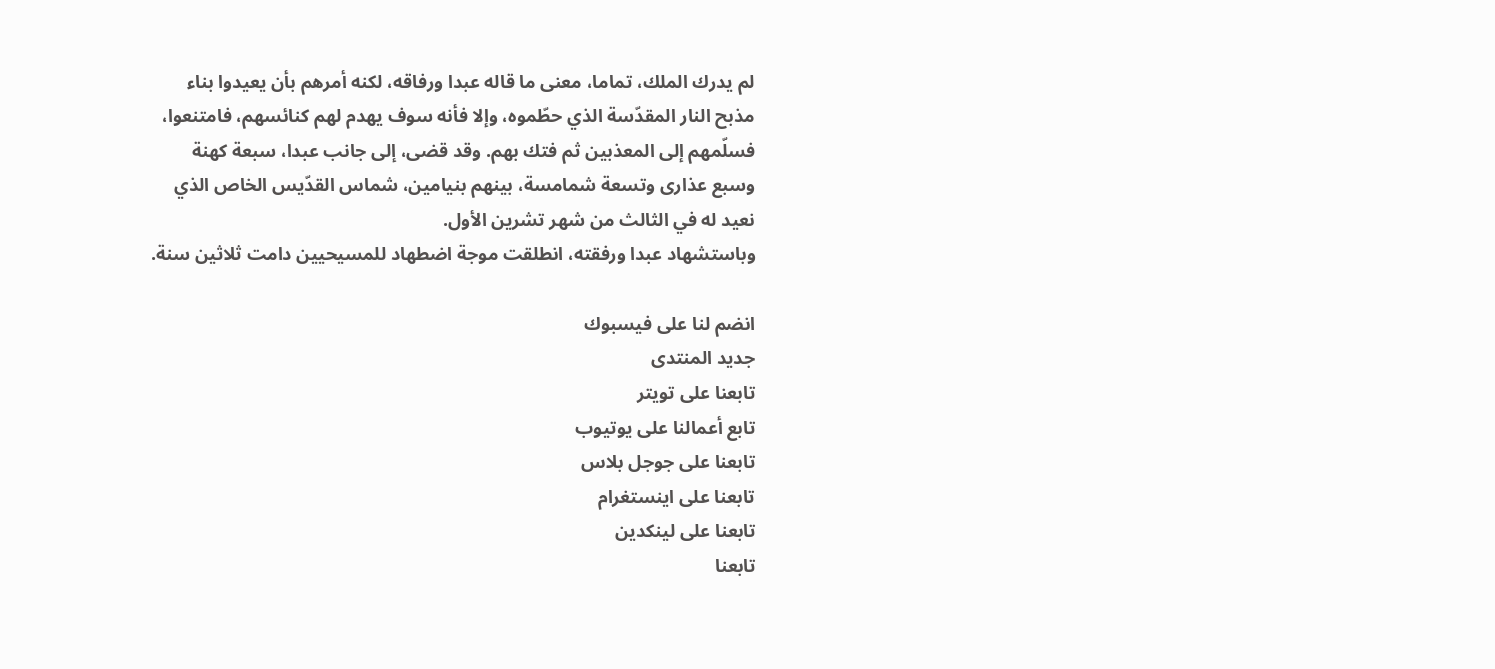لم يدرك الملك، تماما، معنى ما قاله عبدا ورفاقه، لكنه أمرهم بأن يعيدوا بناء مذبح النار المقدّسة الذي حطّموه، وإلا فأنه سوف يهدم لهم كنائسهم، فامتنعوا، فسلّمهم إلى المعذبين ثم فتك بهم. وقد قضى، إلى جانب عبدا، سبعة كهنة وسبع عذارى وتسعة شمامسة، بينهم بنيامين، شماس القدّيس الخاص الذي نعيد له في الثالث من شهر تشرين الأول.
وباستشهاد عبدا ورفقته، انطلقت موجة اضطهاد للمسيحيين دامت ثلاثين سنة.

انضم لنا على فيسبوك
جديد المنتدى
تابعنا على تويتر
تابع أعمالنا على يوتيوب
تابعنا على جوجل بلاس
تابعنا على اينستغرام
تابعنا على لينكدين
تابعنا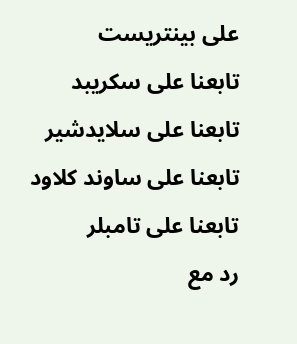على بينتريست
تابعنا على سكريبد
تابعنا على سلايدشير
تابعنا على ساوند كلاود
تابعنا على تامبلر
رد مع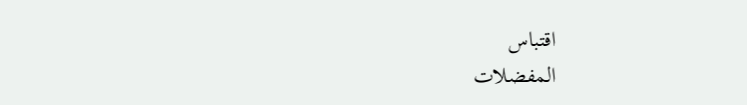اقتباس
المفضلات